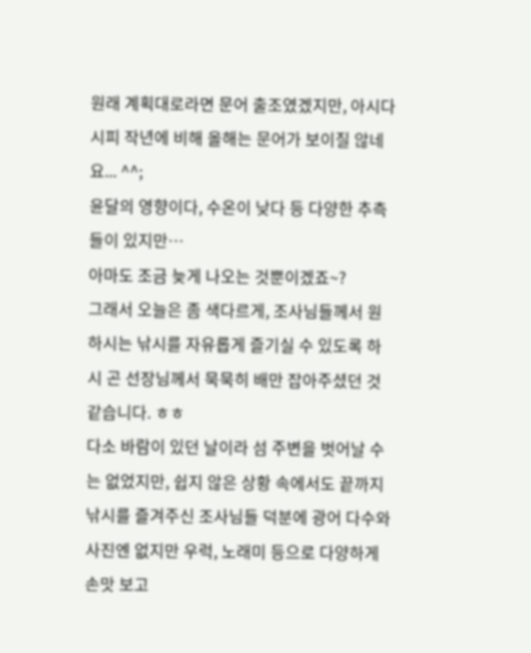원래 계획대로라면 문어 출조였겠지만, 아시다시피 작년에 비해 올해는 문어가 보이질 않네요... ^^;
윤달의 영향이다, 수온이 낮다 등 다양한 추측들이 있지만…
아마도 조금 늦게 나오는 것뿐이겠죠~?
그래서 오늘은 좀 색다르게, 조사님들께서 원하시는 낚시를 자유롭게 즐기실 수 있도록 하시 곤 선장님께서 묵묵히 배만 잡아주셨던 것 같습니다. ㅎㅎ
다소 바람이 있던 날이라 섬 주변을 벗어날 수는 없었지만, 쉽지 않은 상황 속에서도 끝까지 낚시를 즐겨주신 조사님들 덕분에 광어 다수와 사진엔 없지만 우럭, 노래미 등으로 다양하게 손맛 보고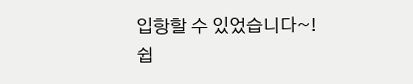입항할 수 있었습니다~!
쉽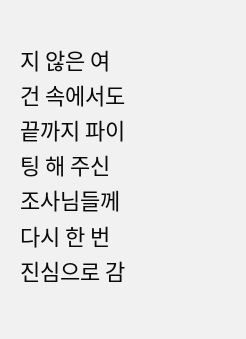지 않은 여건 속에서도 끝까지 파이팅 해 주신 조사님들께 다시 한 번 진심으로 감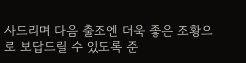사드리며 다음 출조엔 더욱 좋은 조황으로 보답드릴 수 있도록 준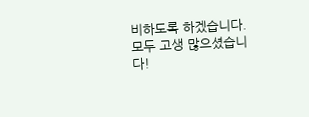비하도록 하겠습니다.
모두 고생 많으셨습니다!